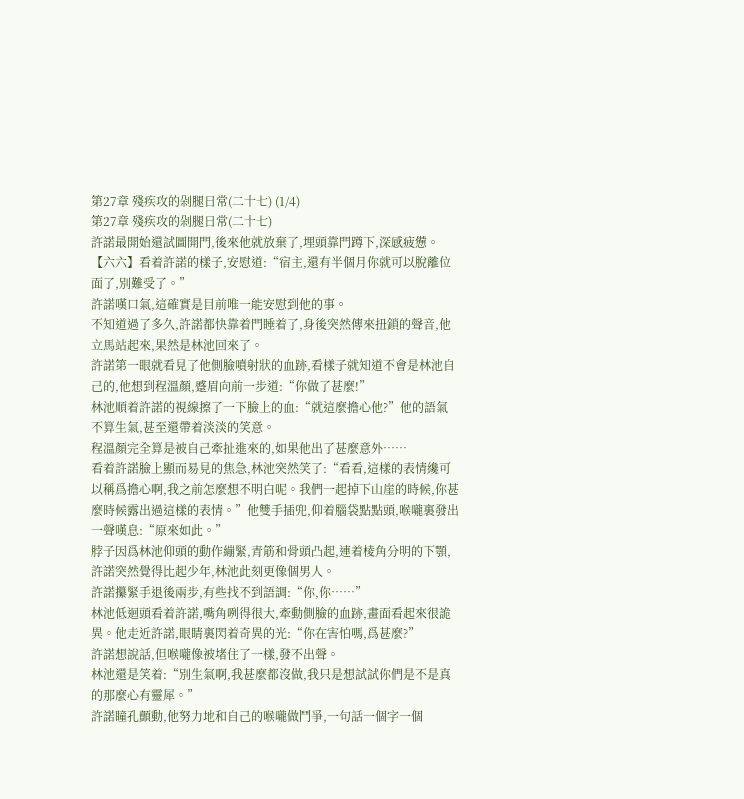第27章 殘疾攻的剁腿日常(二十七) (1/4)
第27章 殘疾攻的剁腿日常(二十七)
許諾最開始還試圖開門,後來他就放棄了,埋頭靠門蹲下,深感疲憊。
【六六】看着許諾的樣子,安慰道:“宿主,還有半個月你就可以脫離位面了,別難受了。”
許諾嘆口氣,這確實是目前唯一能安慰到他的事。
不知道過了多久,許諾都快靠着門睡着了,身後突然傳來扭鎖的聲音,他立馬站起來,果然是林池回來了。
許諾第一眼就看見了他側臉噴射狀的血跡,看樣子就知道不會是林池自己的,他想到程溫顏,蹙眉向前一步道:“你做了甚麼!”
林池順着許諾的視線擦了一下臉上的血:“就這麼擔心他?”他的語氣不算生氣,甚至還帶着淡淡的笑意。
程溫顏完全算是被自己牽扯進來的,如果他出了甚麼意外……
看着許諾臉上顯而易見的焦急,林池突然笑了:“看看,這樣的表情纔可以稱爲擔心啊,我之前怎麼想不明白呢。我們一起掉下山崖的時候,你甚麼時候露出過這樣的表情。”他雙手插兜,仰着腦袋點點頭,喉嚨裏發出一聲嘆息:“原來如此。”
脖子因爲林池仰頭的動作繃緊,青筋和骨頭凸起,連着棱角分明的下顎,許諾突然覺得比起少年,林池此刻更像個男人。
許諾攥緊手退後兩步,有些找不到語調:“你,你……”
林池低迴頭看着許諾,嘴角咧得很大,牽動側臉的血跡,畫面看起來很詭異。他走近許諾,眼睛裏閃着奇異的光:“你在害怕嗎,爲甚麼?”
許諾想說話,但喉嚨像被堵住了一樣,發不出聲。
林池還是笑着:“別生氣啊,我甚麼都沒做,我只是想試試你們是不是真的那麼心有靈犀。”
許諾瞳孔顫動,他努力地和自己的喉嚨做鬥爭,一句話一個字一個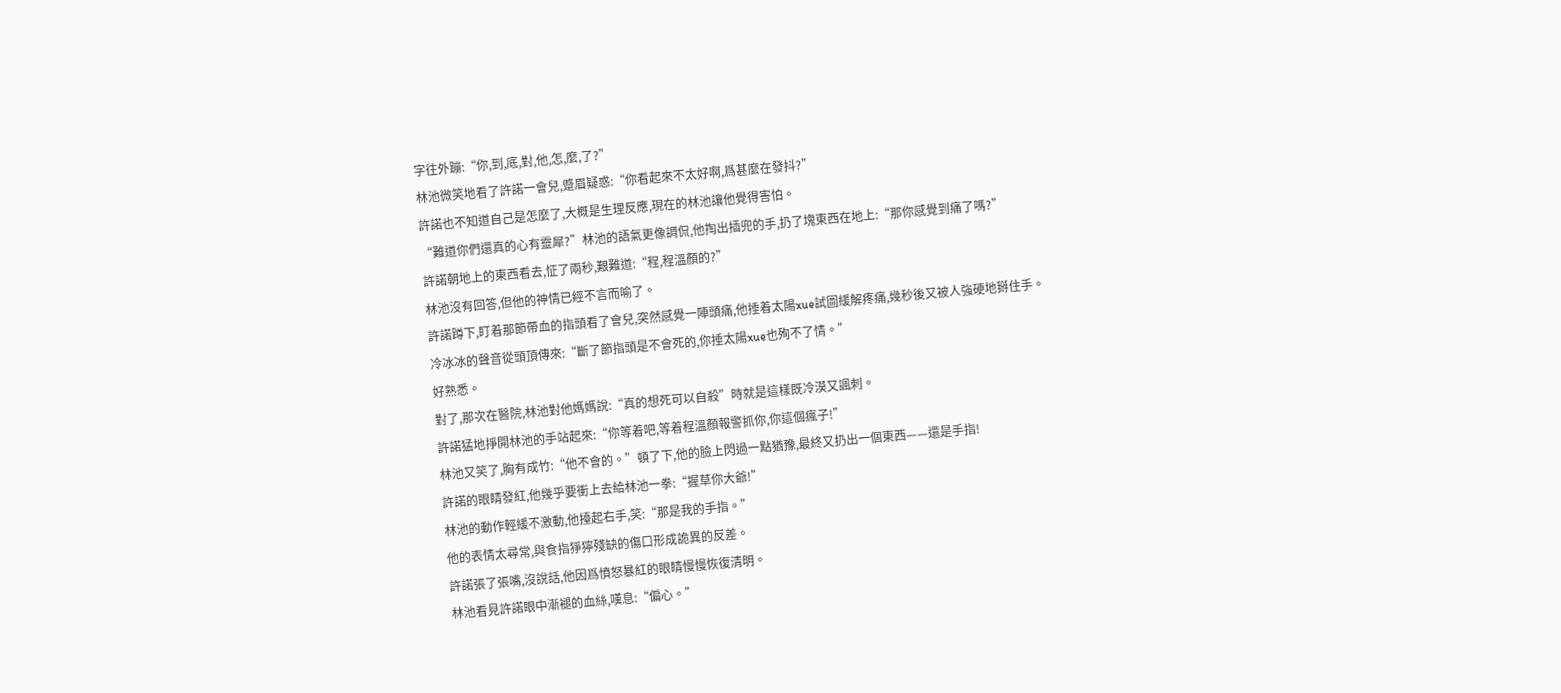字往外蹦:“你,到,底,對,他,怎,麼,了?”
林池微笑地看了許諾一會兒,蹙眉疑惑:“你看起來不太好啊,爲甚麼在發抖?”
許諾也不知道自己是怎麼了,大概是生理反應,現在的林池讓他覺得害怕。
“難道你們還真的心有靈犀?”林池的語氣更像調侃,他掏出插兜的手,扔了塊東西在地上:“那你感覺到痛了嗎?”
許諾朝地上的東西看去,怔了兩秒,艱難道:“程,程溫顏的?”
林池沒有回答,但他的神情已經不言而喻了。
許諾蹲下,盯着那節帶血的指頭看了會兒,突然感覺一陣頭痛,他捶着太陽xue試圖緩解疼痛,幾秒後又被人強硬地掰住手。
冷冰冰的聲音從頭頂傳來:“斷了節指頭是不會死的,你捶太陽xue也殉不了情。”
好熟悉。
對了,那次在醫院,林池對他媽媽說:“真的想死可以自殺”時就是這樣既冷漠又諷刺。
許諾猛地掙開林池的手站起來:“你等着吧,等着程溫顏報警抓你,你這個瘋子!”
林池又笑了,胸有成竹:“他不會的。”頓了下,他的臉上閃過一點猶豫,最終又扔出一個東西——還是手指!
許諾的眼睛發紅,他幾乎要衝上去給林池一拳:“握草你大爺!”
林池的動作輕緩不激動,他擡起右手,笑:“那是我的手指。”
他的表情太尋常,與食指猙獰殘缺的傷口形成詭異的反差。
許諾張了張嘴,沒說話,他因爲憤怒暴紅的眼睛慢慢恢復清明。
林池看見許諾眼中漸褪的血絲,嘆息:“偏心。”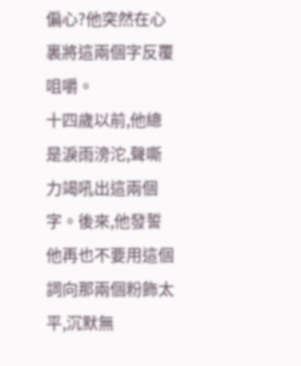偏心?他突然在心裏將這兩個字反覆咀嚼。
十四歲以前,他總是淚雨滂沱,聲嘶力竭吼出這兩個字。後來,他發誓他再也不要用這個詞向那兩個粉飾太平,沉默無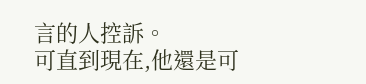言的人控訴。
可直到現在,他還是可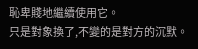恥卑賤地繼續使用它。
只是對象換了,不變的是對方的沉默。